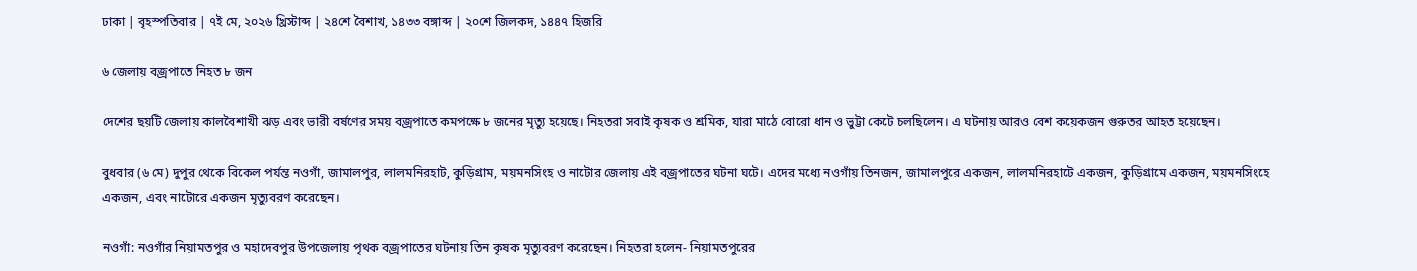ঢাকা | বৃহস্পতিবার | ৭ই মে, ২০২৬ খ্রিস্টাব্দ | ২৪শে বৈশাখ, ১৪৩৩ বঙ্গাব্দ | ২০শে জিলকদ, ১৪৪৭ হিজরি

৬ জেলায় বজ্রপাতে নিহত ৮ জন

দেশের ছয়টি জেলায় কালবৈশাখী ঝড় এবং ভারী বর্ষণের সময় বজ্রপাতে কমপক্ষে ৮ জনের মৃত্যু হয়েছে। নিহতরা সবাই কৃষক ও শ্রমিক, যারা মাঠে বোরো ধান ও ভুট্টা কেটে চলছিলেন। এ ঘটনায় আরও বেশ কয়েকজন গুরুতর আহত হয়েছেন।

বুধবার (৬ মে) দুপুর থেকে বিকেল পর্যন্ত নওগাঁ, জামালপুর, লালমনিরহাট, কুড়িগ্রাম, ময়মনসিংহ ও নাটোর জেলায় এই বজ্রপাতের ঘটনা ঘটে। এদের মধ্যে নওগাঁয় তিনজন, জামালপুরে একজন, লালমনিরহাটে একজন, কুড়িগ্রামে একজন, ময়মনসিংহে একজন, এবং নাটোরে একজন মৃত্যুবরণ করেছেন।

নওগাঁ: নওগাঁর নিয়ামতপুর ও মহাদেবপুর উপজেলায় পৃথক বজ্রপাতের ঘটনায় তিন কৃষক মৃত্যুবরণ করেছেন। নিহতরা হলেন- নিয়ামতপুরের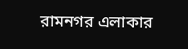রামনগর এলাকার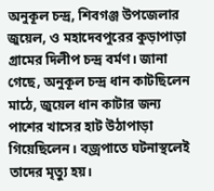অনুকূল চন্দ্র, শিবগঞ্জ উপজেলার জুয়েল, ও মহাদেবপুরের কুড়াপাড়া গ্রামের দিলীপ চন্দ্র বর্মণ। জানা গেছে, অনুকূল চন্দ্র ধান কাটছিলেন মাঠে, জুয়েল ধান কাটার জন্য পাশের খাসের হাট উঠাপাড়া গিয়েছিলেন। বজ্রপাতে ঘটনাস্থলেই তাদের মৃত্যু হয়।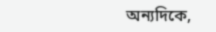অন্যদিকে,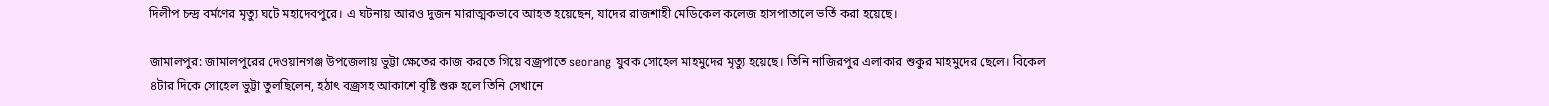দিলীপ চন্দ্র বর্মণের মৃত্যু ঘটে মহাদেবপুরে। এ ঘটনায় আরও দুজন মারাত্মকভাবে আহত হয়েছেন, যাদের রাজশাহী মেডিকেল কলেজ হাসপাতালে ভর্তি করা হয়েছে।

জামালপুর: জামালপুরের দেওয়ানগঞ্জ উপজেলায় ভুট্টা ক্ষেতের কাজ করতে গিয়ে বজ্রপাতে seorang যুবক সোহেল মাহমুদের মৃত্যু হয়েছে। তিনি নাজিরপুর এলাকার শুকুর মাহমুদের ছেলে। বিকেল ৪টার দিকে সোহেল ভুট্টা তুলছিলেন, হঠাৎ বজ্রসহ আকাশে বৃষ্টি শুরু হলে তিনি সেখানে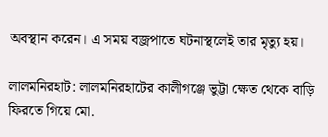অবস্থান করেন। এ সময় বজ্রপাতে ঘটনাস্থলেই তার মৃত্যু হয়।

লালমনিরহাট: লালমনিরহাটের কালীগঞ্জে ভুট্টা ক্ষেত থেকে বাড়ি ফিরতে গিয়ে মো.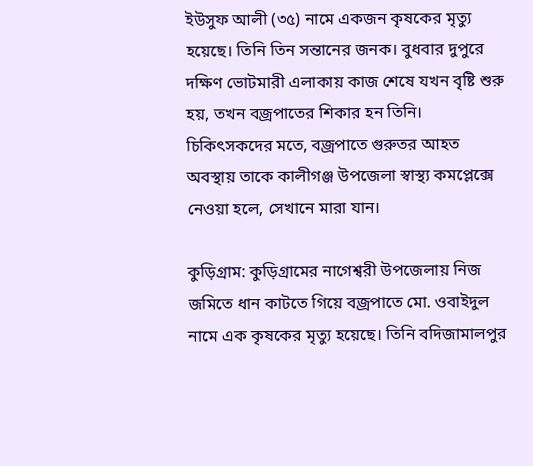ইউসুফ আলী (৩৫) নামে একজন কৃষকের মৃত্যু হয়েছে। তিনি তিন সন্তানের জনক। বুধবার দুপুরে দক্ষিণ ভোটমারী এলাকায় কাজ শেষে যখন বৃষ্টি শুরু হয়, তখন বজ্রপাতের শিকার হন তিনি। চিকিৎসকদের মতে, বজ্রপাতে গুরুতর আহত অবস্থায় তাকে কালীগঞ্জ উপজেলা স্বাস্থ্য কমপ্লেক্সে নেওয়া হলে, সেখানে মারা যান।

কুড়িগ্রাম: কুড়িগ্রামের নাগেশ্বরী উপজেলায় নিজ জমিতে ধান কাটতে গিয়ে বজ্রপাতে মো. ওবাইদুল নামে এক কৃষকের মৃত্যু হয়েছে। তিনি বদিজামালপুর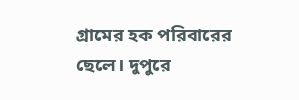গ্রামের হক পরিবারের ছেলে। দুপুরে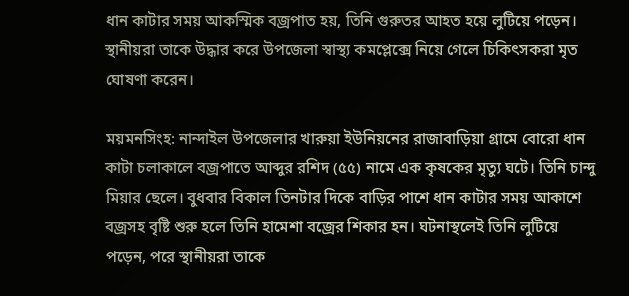ধান কাটার সময় আকস্মিক বজ্রপাত হয়, তিনি গুরুতর আহত হয়ে লুটিয়ে পড়েন। স্থানীয়রা তাকে উদ্ধার করে উপজেলা স্বাস্থ্য কমপ্লেক্সে নিয়ে গেলে চিকিৎসকরা মৃত ঘোষণা করেন।

ময়মনসিংহ: নান্দাইল উপজেলার খারুয়া ইউনিয়নের রাজাবাড়িয়া গ্রামে বোরো ধান কাটা চলাকালে বজ্রপাতে আব্দুর রশিদ (৫৫) নামে এক কৃষকের মৃত্যু ঘটে। তিনি চান্দু মিয়ার ছেলে। বুধবার বিকাল তিনটার দিকে বাড়ির পাশে ধান কাটার সময় আকাশে বজ্রসহ বৃষ্টি শুরু হলে তিনি হামেশা বজ্রের শিকার হন। ঘটনাস্থলেই তিনি লুটিয়ে পড়েন, পরে স্থানীয়রা তাকে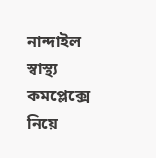নান্দাইল স্বাস্থ্য কমপ্লেক্সে নিয়ে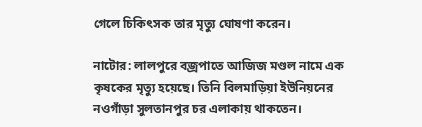গেলে চিকিৎসক তার মৃত্যু ঘোষণা করেন।

নাটোর: লালপুরে বজ্রপাতে আজিজ মণ্ডল নামে এক কৃষকের মৃত্যু হয়েছে। তিনি বিলমাড়িয়া ইউনিয়নের নওগাঁড়া সুলতানপুর চর এলাকায় থাকতেন।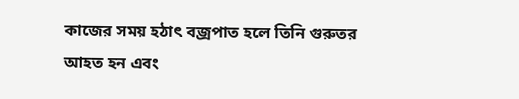কাজের সময় হঠাৎ বজ্রপাত হলে তিনি গুরুতর আহত হন এবং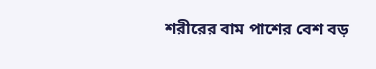শরীরের বাম পাশের বেশ বড়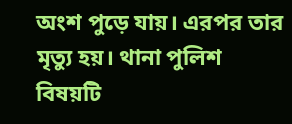অংশ পুড়ে যায়। এরপর তার মৃত্যু হয়। থানা পুলিশ বিষয়টি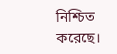নিশ্চিত করেছে।